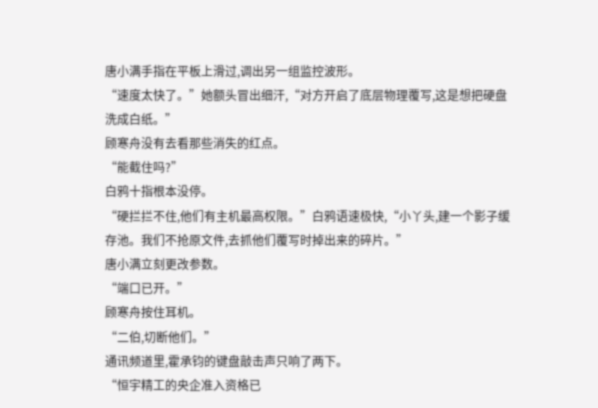唐小满手指在平板上滑过,调出另一组监控波形。
“速度太快了。”她额头冒出细汗,“对方开启了底层物理覆写,这是想把硬盘洗成白纸。”
顾寒舟没有去看那些消失的红点。
“能截住吗?”
白鸦十指根本没停。
“硬拦拦不住,他们有主机最高权限。”白鸦语速极快,“小丫头,建一个影子缓存池。我们不抢原文件,去抓他们覆写时掉出来的碎片。”
唐小满立刻更改参数。
“端口已开。”
顾寒舟按住耳机。
“二伯,切断他们。”
通讯频道里,霍承钧的键盘敲击声只响了两下。
“恒宇精工的央企准入资格已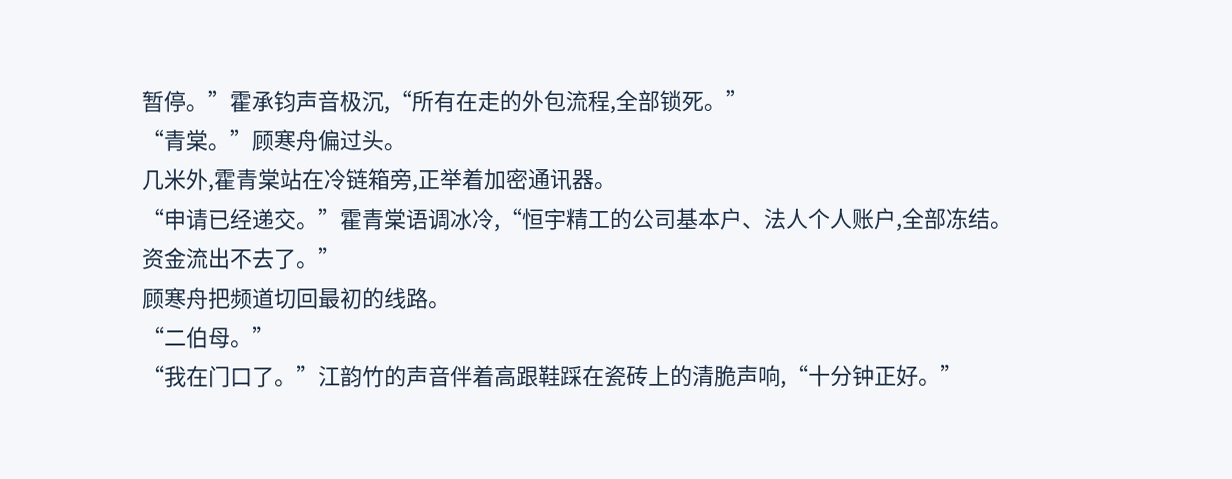暂停。”霍承钧声音极沉,“所有在走的外包流程,全部锁死。”
“青棠。”顾寒舟偏过头。
几米外,霍青棠站在冷链箱旁,正举着加密通讯器。
“申请已经递交。”霍青棠语调冰冷,“恒宇精工的公司基本户、法人个人账户,全部冻结。资金流出不去了。”
顾寒舟把频道切回最初的线路。
“二伯母。”
“我在门口了。”江韵竹的声音伴着高跟鞋踩在瓷砖上的清脆声响,“十分钟正好。”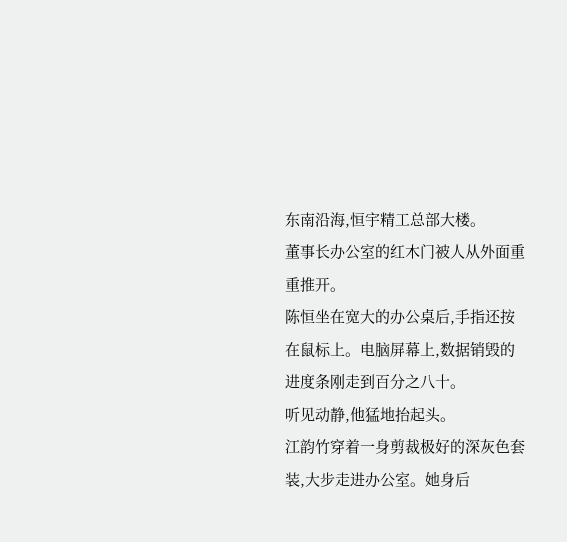东南沿海,恒宇精工总部大楼。
董事长办公室的红木门被人从外面重重推开。
陈恒坐在宽大的办公桌后,手指还按在鼠标上。电脑屏幕上,数据销毁的进度条刚走到百分之八十。
听见动静,他猛地抬起头。
江韵竹穿着一身剪裁极好的深灰色套装,大步走进办公室。她身后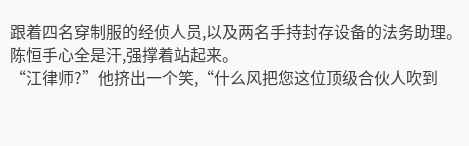跟着四名穿制服的经侦人员,以及两名手持封存设备的法务助理。
陈恒手心全是汗,强撑着站起来。
“江律师?”他挤出一个笑,“什么风把您这位顶级合伙人吹到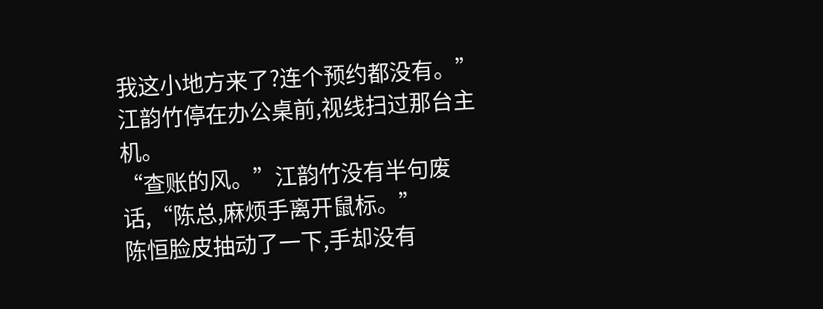我这小地方来了?连个预约都没有。”
江韵竹停在办公桌前,视线扫过那台主机。
“查账的风。”江韵竹没有半句废话,“陈总,麻烦手离开鼠标。”
陈恒脸皮抽动了一下,手却没有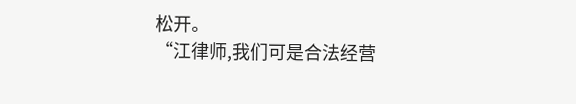松开。
“江律师,我们可是合法经营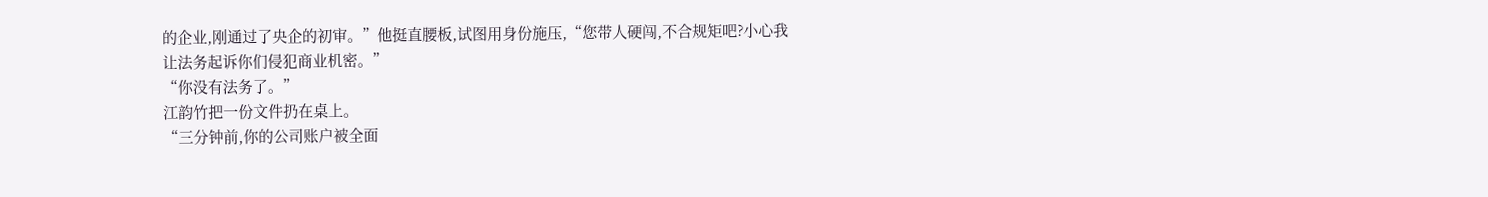的企业,刚通过了央企的初审。”他挺直腰板,试图用身份施压,“您带人硬闯,不合规矩吧?小心我让法务起诉你们侵犯商业机密。”
“你没有法务了。”
江韵竹把一份文件扔在桌上。
“三分钟前,你的公司账户被全面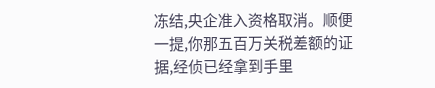冻结,央企准入资格取消。顺便一提,你那五百万关税差额的证据,经侦已经拿到手里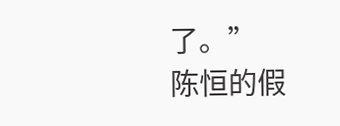了。”
陈恒的假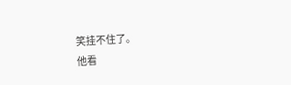笑挂不住了。
他看